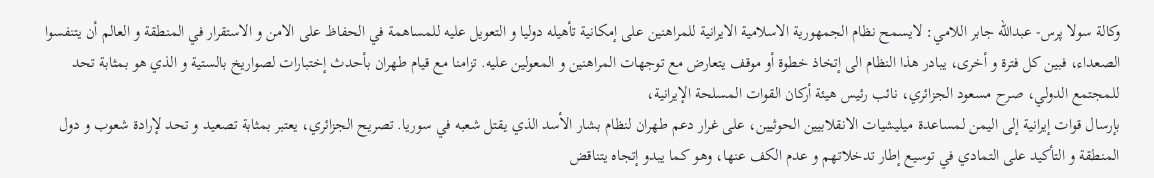وكالة سولا پرس- عبدالله جابر اللامي: لايسمح نظام الجمهورية الاسلامية الايرانية للمراهنين على إمکانية تأهيله دوليا و التعويل عليه للمساهمة في الحفاظ على الامن و الاستقرار في المنطقة و العالم أن يتنفسوا الصعداء، فبين کل فترة و أخرى، يبادر هذا النظام الى إتخاذ خطوة أو موقف يتعارض مع توجهات المراهنين و المعولين عليه. تزامنا مع قيام طهران بأحدث إختبارات لصواريخ بالستية و الذي هو بمثابة تحد للمجتمع الدولي، صرح مسعود الجزائري، نائب رئيس هيئة أركان القوات المسلحة الإيرانية،
بإرسال قوات إيرانية إلى اليمن لمساعدة ميليشيات الانقلابيين الحوثيين، على غرار دعم طهران لنظام بشار الأسد الذي يقتل شعبه في سوريا. تصريح الجزائري، يعتبر بمثابة تصعيد و تحد لإرادة شعوب و دول المنطقة و التأکيد على التمادي في توسيع إطار تدخلاتهم و عدم الکف عنها، وهو کما يبدو إتجاه يتناقض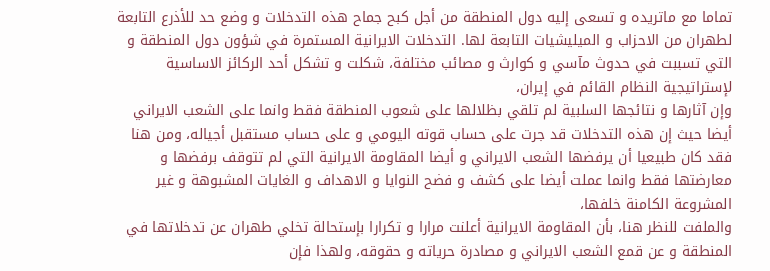تماما مع ماتريده و تسعى إليه دول المنطقة من أجل کبح جماح هذه التدخلات و وضع حد للأذرع التابعة لطهران من الاحزاب و الميليشيات التابعة لها. التدخلات الايرانية المستمرة في شؤون دول المنطقة و التي تسببت في حدوث مآسي و کوارث و مصائب مختلفة، شکلت و تشکل أحد الرکائز الاساسية لإستراتيجية النظام القائم في إيران،
وإن آثارها و نتائجها السلبية لم تلقي بظلالها على شعوب المنطقة فقط وانما على الشعب الايراني أيضا حيث إن هذه التدخلات قد جرت على حساب قوته اليومي و على حساب مستقبل أجياله، ومن هنا فقد کان طبيعيا أن يرفضها الشعب الايراني و أيضا المقاومة الايرانية التي لم تتوقف برفضها و معارضتها فقط وانما عملت أيضا على کشف و فضح النوايا و الاهداف و الغايات المشبوهة و غير المشروعة الکامنة خلفها،
والملفت للنظر هنا، بأن المقاومة الايرانية أعلنت مرارا و تکرارا بإستحالة تخلي طهران عن تدخلاتها في المنطقة و عن قمع الشعب الايراني و مصادرة حرياته و حقوقه، ولهذا فإن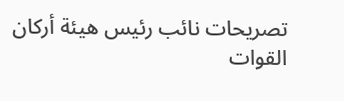تصريحات نائب رئيس هيئة أركان القوات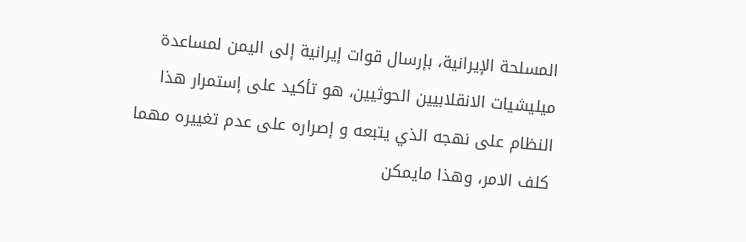المسلحة الإيرانية، بإرسال قوات إيرانية إلى اليمن لمساعدة ميليشيات الانقلابيين الحوثيين، هو تأکيد على إستمرار هذا النظام على نهجه الذي يتبعه و إصراره على عدم تغييره مهما کلف الامر، وهذا مايمکن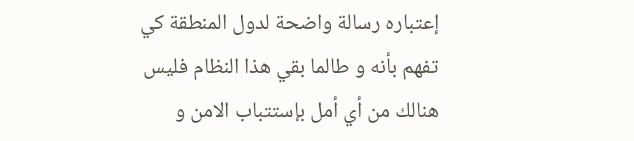إعتباره رسالة واضحة لدول المنطقة کي تفهم بأنه و طالما بقي هذا النظام فليس هنالك من أي أمل بإستتباب الامن و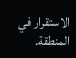الاستقرار في المنطقة.